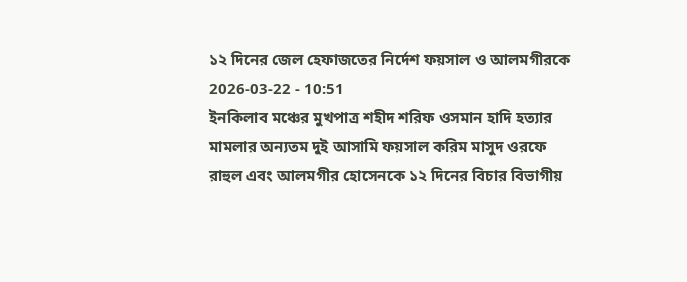১২ দিনের জেল হেফাজতের নির্দেশ ফয়সাল ও আলমগীরকে
2026-03-22 - 10:51
ইনকিলাব মঞ্চের মুখপাত্র শহীদ শরিফ ওসমান হাদি হত্যার মামলার অন্যতম দুই আসামি ফয়সাল করিম মাসুদ ওরফে রাহুল এবং আলমগীর হোসেনকে ১২ দিনের বিচার বিভাগীয়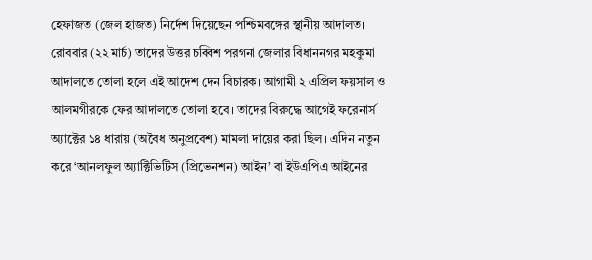হেফাজত (জেল হাজত) নির্দেশ দিয়েছেন পশ্চিমবঙ্গের স্থানীয় আদালত। রোববার (২২ মার্চ) তাদের উত্তর চব্বিশ পরগনা জেলার বিধাননগর মহকুমা আদালতে তোলা হলে এই আদেশ দেন বিচারক। আগামী ২ এপ্রিল ফয়সাল ও আলমগীরকে ফের আদালতে তোলা হবে। তাদের বিরুদ্ধে আগেই ফরেনার্স অ্যাক্টের ১৪ ধারায় (অবৈধ অনুপ্রবেশ) মামলা দায়ের করা ছিল। এদিন নতুন করে ‘আনলফুল অ্যাক্টিভিটিস (প্রিভেনশন) আইন’ বা ইউএপিএ আইনের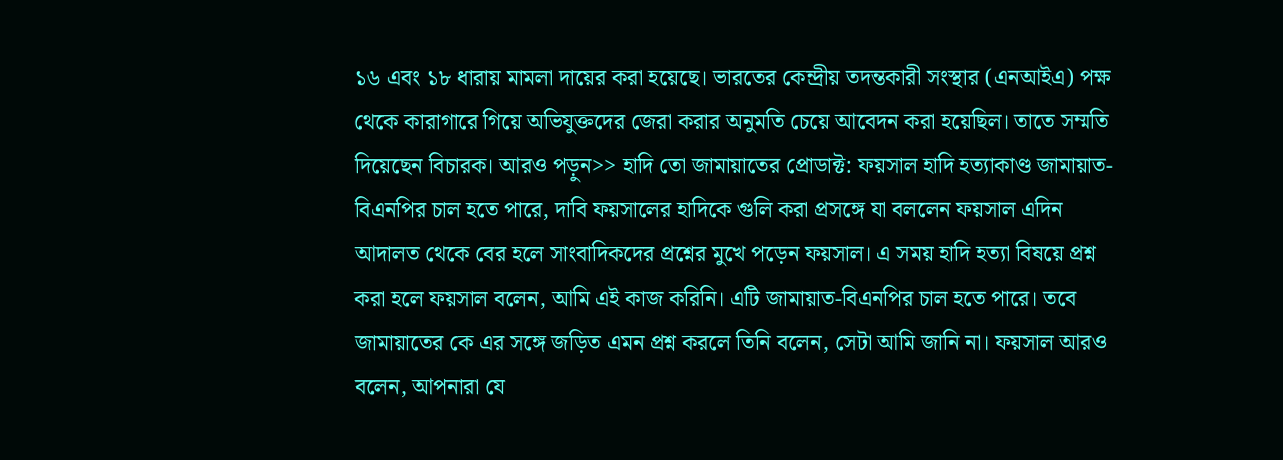১৬ এবং ১৮ ধারায় মামলা দায়ের করা হয়েছে। ভারতের কেন্দ্রীয় তদন্তকারী সংস্থার (এনআইএ) পক্ষ থেকে কারাগারে গিয়ে অভিযুক্তদের জেরা করার অনুমতি চেয়ে আবেদন করা হয়েছিল। তাতে সম্মতি দিয়েছেন বিচারক। আরও পড়ুন>> হাদি তো জামায়াতের প্রোডাক্ট: ফয়সাল হাদি হত্যাকাণ্ড জামায়াত-বিএনপির চাল হতে পারে, দাবি ফয়সালের হাদিকে গুলি করা প্রসঙ্গে যা বললেন ফয়সাল এদিন আদালত থেকে বের হলে সাংবাদিকদের প্রশ্নের মুখে পড়েন ফয়সাল। এ সময় হাদি হত্যা বিষয়ে প্রশ্ন করা হলে ফয়সাল বলেন, আমি এই কাজ করিনি। এটি জামায়াত-বিএনপির চাল হতে পারে। তবে জামায়াতের কে এর সঙ্গে জড়িত এমন প্রশ্ন করলে তিনি বলেন, সেটা আমি জানি না। ফয়সাল আরও বলেন, আপনারা যে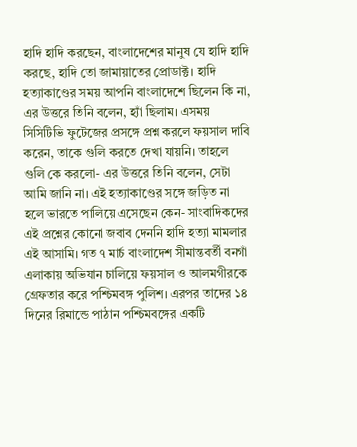হাদি হাদি করছেন, বাংলাদেশের মানুষ যে হাদি হাদি করছে, হাদি তো জামায়াতের প্রোডাক্ট। হাদি হত্যাকাণ্ডের সময় আপনি বাংলাদেশে ছিলেন কি না, এর উত্তরে তিনি বলেন, হ্যাঁ ছিলাম। এসময় সিসিটিভি ফুটেজের প্রসঙ্গে প্রশ্ন করলে ফয়সাল দাবি করেন, তাকে গুলি করতে দেখা যায়নি। তাহলে গুলি কে করলো- এর উত্তরে তিনি বলেন, সেটা আমি জানি না। এই হত্যাকাণ্ডের সঙ্গে জড়িত না হলে ভারতে পালিয়ে এসেছেন কেন- সাংবাদিকদের এই প্রশ্নের কোনো জবাব দেননি হাদি হত্যা মামলার এই আসামি। গত ৭ মার্চ বাংলাদেশ সীমান্তবর্তী বনগাঁ এলাকায় অভিযান চালিয়ে ফয়সাল ও আলমগীরকে গ্রেফতার করে পশ্চিমবঙ্গ পুলিশ। এরপর তাদের ১৪ দিনের রিমান্ডে পাঠান পশ্চিমবঙ্গের একটি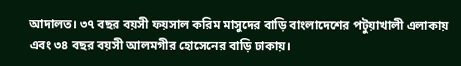আদালত। ৩৭ বছর বয়সী ফয়সাল করিম মাসুদের বাড়ি বাংলাদেশের পটুয়াখালী এলাকায় এবং ৩৪ বছর বয়সী আলমগীর হোসেনের বাড়ি ঢাকায়।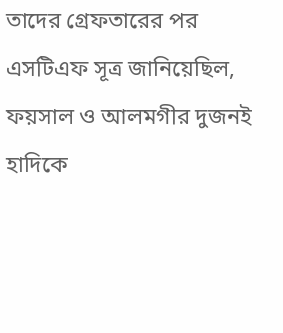তাদের গ্রেফতারের পর এসটিএফ সূত্র জানিয়েছিল, ফয়সাল ও আলমগীর দুজনই হাদিকে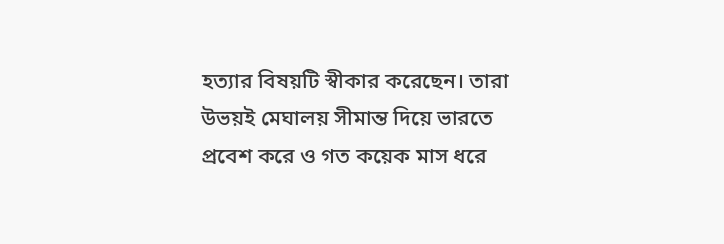হত্যার বিষয়টি স্বীকার করেছেন। তারা উভয়ই মেঘালয় সীমান্ত দিয়ে ভারতে প্রবেশ করে ও গত কয়েক মাস ধরে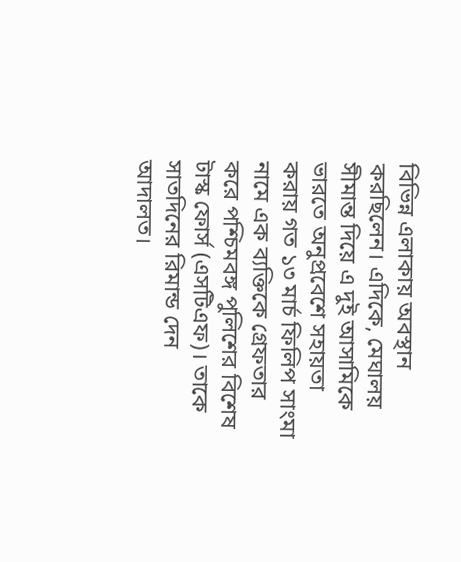বিভিন্ন এলাকায় অবস্থান করছিলেন। এদিকে, মেঘালয় সীমান্ত দিয়ে এ দুই আসামিকে ভারতে অনুপ্রবেশে সহায়তা করায় গত ১৩ মার্চ ফিলিপ সাংমা নামে এক ব্যক্তিকে গ্রেফতার করে পশ্চিমবঙ্গ পুলিশের বিশেষ টাস্ক ফোর্স (এসটিএফ)। তাকে সাতদিনের রিমান্ড দেন আদালত।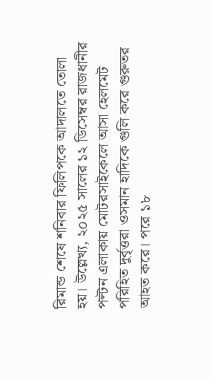রিমান্ড শেষে শনিবার ফিলিপকে আদালতে তোলা হয়। উল্লেখ্য, ২০২৫ সালের ১২ ডিসেম্বর রাজধানীর পল্টন এলাকায় মোটরসাইকেলে আসা হেলমেট পরিহিত দুর্বৃত্তরা ওসমান হাদিকে গুলি করে গুরুতর আহত করে। পরে ১৮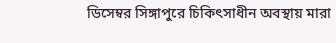ডিসেম্বর সিঙ্গাপুরে চিকিৎসাধীন অবস্থায় মারা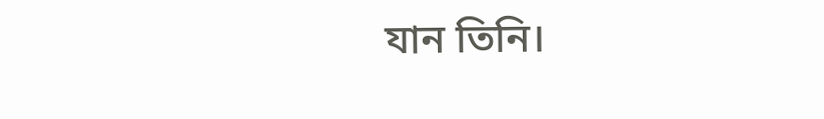যান তিনি।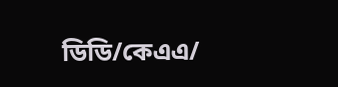ডিডি/কেএএ/